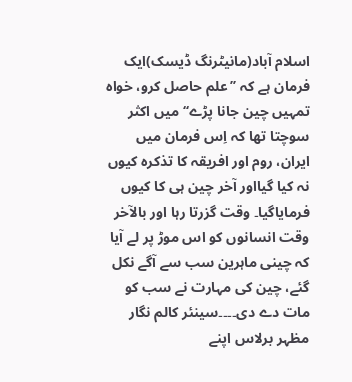اسلام آباد(مانیٹرنگ ڈیسک)ایک فرمان ہے کہ ’’علم حاصل کرو، خواہ تمہیں چین جانا پڑے‘‘ میں اکثر سوچتا تھا کہ اِس فرمان میں ایران، روم اور افریقہ کا تذکرہ کیوں نہ کیا گیااور آخر چین ہی کا کیوں فرمایاگیا۔ وقت گزرتا رہا اور بالآخر وقت انسانوں کو اس موڑ پر لے آیا کہ چینی ماہرین سب سے آگے نکل گئے، چین کی مہارت نے سب کو مات دے دی۔۔۔۔سینئر کالم نگار مظہر برلاس اپنے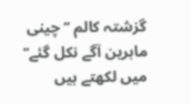گزشتہ کالم ’’چینی ماہرین آگے نکل گئے‘‘
میں لکھتے ہیں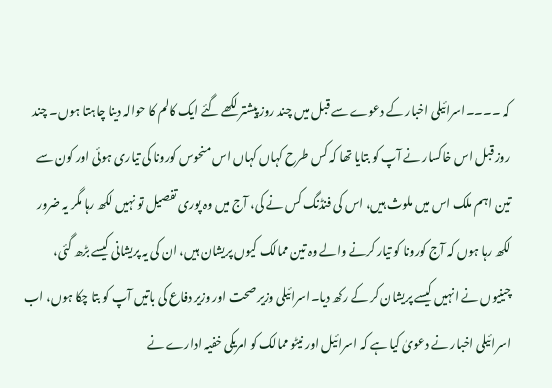کہ ۔۔۔۔اسرائیلی اخبار کے دعوے سے قبل میں چند روز پیشتر لکھے گئے ایک کالم کا حوالہ دینا چاہتا ہوں۔ چند روز قبل اس خاکسار نے آپ کو بتایا تھا کہ کس طرح کہاں کہاں اس منحوس کورونا کی تیاری ہوئی اور کون سے تین اہم ملک اس میں ملوث ہیں، اس کی فنڈنگ کس نے کی، آج میں وہ پوری تفصیل تو نہیں لکھ رہا مگر یہ ضرور لکھ رہا ہوں کہ آج کورونا کو تیار کرنے والے وہ تین ممالک کیوں پریشان ہیں، ان کی یہ پریشانی کیسے بڑھ گئی، چینیوں نے انہیں کیسے پریشان کر کے رکھ دیا۔اسرائیلی وزیر صحت اور وزیر دفاع کی باتیں آپ کو بتا چکا ہوں، اب اسرائیلی اخبار نے دعویٰ کیا ہے کہ اسرائیل اور نیٹو ممالک کو امریکی خفیہ ادارے نے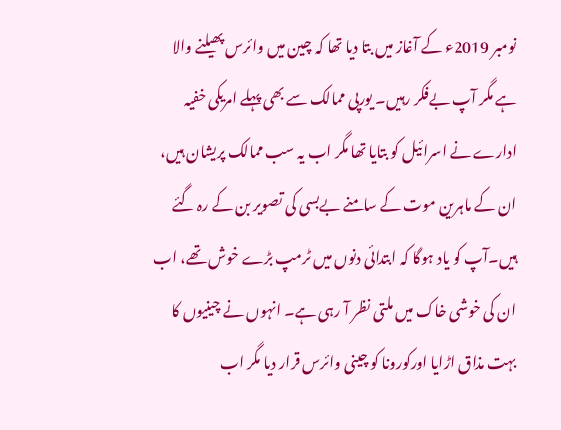نومبر 2019ء کے آغاز میں بتا دیا تھا کہ چین میں وائرس پھیلنے والا ہے مگر آپ بےفکر رہیں۔ یورپی ممالک سے بھی پہلے امریکی خفیہ ادارے نے اسرائیل کو بتایا تھا مگر اب یہ سب ممالک پریشان ہیں، ان کے ماہرین موت کے سامنے بےبسی کی تصویر بن کے رہ گئے ہیں۔آپ کو یاد ہوگا کہ ابتدائی دنوں میں ٹرمپ بڑے خوش تھے، اب ان کی خوشی خاک میں ملتی نظر آ رہی ہے۔ انہوں نے چینیوں کا بہت مذاق اڑایا اورکورونا کو چینی وائرس قرار دیا مگر اب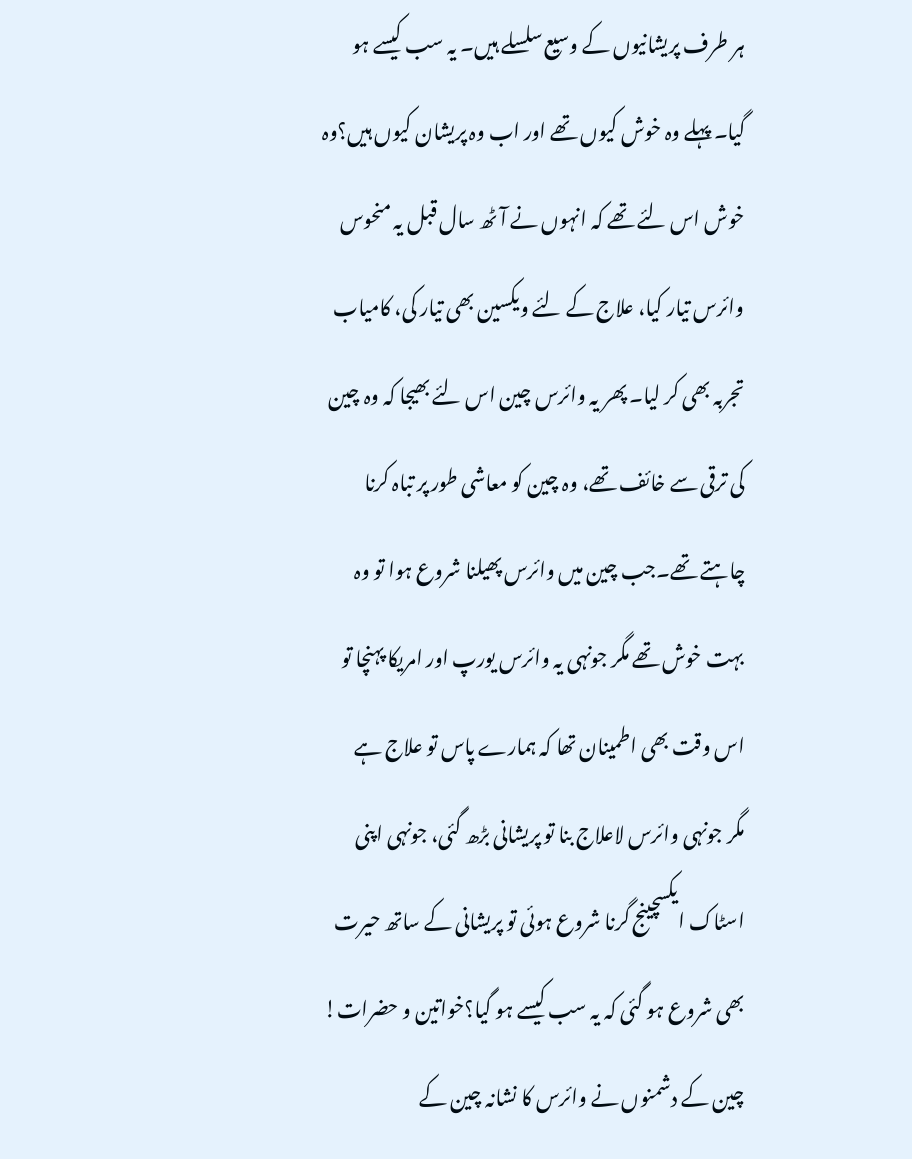ہر طرف پریشانیوں کے وسیع سلسلے ہیں۔ یہ سب کیسے ہو گیا۔ پہلے وہ خوش کیوں تھے اور اب وہ پریشان کیوں ہیں؟وہ خوش اس لئے تھے کہ انہوں نے آٹھ سال قبل یہ منحوس وائرس تیار کیا، علاج کے لئے ویکسین بھی تیار کی، کامیاب تجربہ بھی کر لیا۔ پھر یہ وائرس چین اس لئے بھیجا کہ وہ چین کی ترقی سے خائف تھے، وہ چین کو معاشی طور پر تباہ کرنا چاہتے تھے۔جب چین میں وائرس پھیلنا شروع ہوا تو وہ بہت خوش تھے مگر جونہی یہ وائرس یورپ اور امریکا پہنچا تو اس وقت بھی اطمینان تھا کہ ہمارے پاس تو علاج ہے
مگر جونہی وائرس لاعلاج بنا تو پریشانی بڑھ گئی، جونہی اپنی اسٹاک ایکسچینج گرنا شروع ہوئی تو پریشانی کے ساتھ حیرت بھی شروع ہو گئی کہ یہ سب کیسے ہو گیا؟خواتین و حضرات! چین کے دشمنوں نے وائرس کا نشانہ چین کے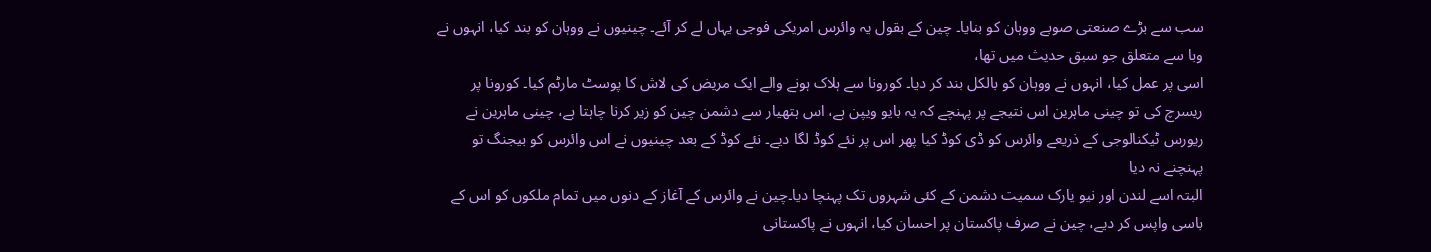سب سے بڑے صنعتی صوبے ووہان کو بنایا۔ چین کے بقول یہ وائرس امریکی فوجی یہاں لے کر آئے۔ چینیوں نے ووہان کو بند کیا، انہوں نے وبا سے متعلق جو سبق حدیث میں تھا،
اسی پر عمل کیا، انہوں نے ووہان کو بالکل بند کر دیا۔ کورونا سے ہلاک ہونے والے ایک مریض کی لاش کا پوسٹ مارٹم کیا۔ کورونا پر ریسرچ کی تو چینی ماہرین اس نتیجے پر پہنچے کہ یہ بایو ویپن ہے، اس ہتھیار سے دشمن چین کو زیر کرنا چاہتا ہے، چینی ماہرین نے ریورس ٹیکنالوجی کے ذریعے وائرس کو ڈی کوڈ کیا پھر اس پر نئے کوڈ لگا دیے۔ نئے کوڈ کے بعد چینیوں نے اس وائرس کو بیجنگ تو پہنچنے نہ دیا
البتہ اسے لندن اور نیو یارک سمیت دشمن کے کئی شہروں تک پہنچا دیا۔چین نے وائرس کے آغاز کے دنوں میں تمام ملکوں کو اس کے باسی واپس کر دیے، چین نے صرف پاکستان پر احسان کیا، انہوں نے پاکستانی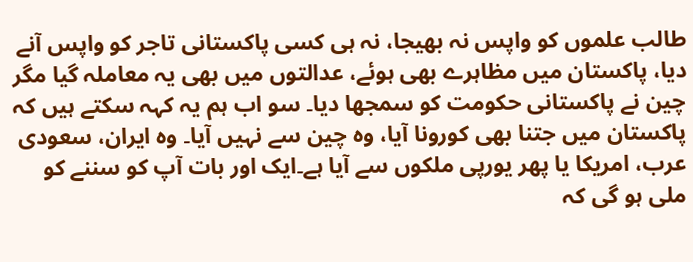طالب علموں کو واپس نہ بھیجا، نہ ہی کسی پاکستانی تاجر کو واپس آنے دیا، پاکستان میں مظاہرے بھی ہوئے، عدالتوں میں بھی یہ معاملہ گیا مگر چین نے پاکستانی حکومت کو سمجھا دیا۔ سو اب ہم یہ کہہ سکتے ہیں کہ
پاکستان میں جتنا بھی کورونا آیا، وہ چین سے نہیں آیا۔ وہ ایران، سعودی عرب، امریکا یا پھر یورپی ملکوں سے آیا ہے۔ایک اور بات آپ کو سننے کو ملی ہو گی کہ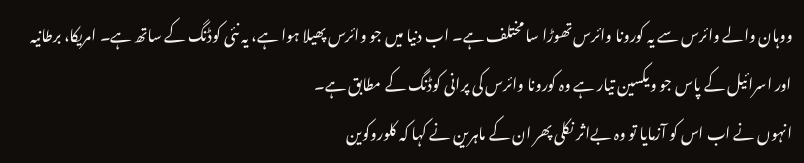ووہان والے وائرس سے یہ کورونا وائرس تھوڑا سا مختلف ہے۔ اب دنیا میں جو وائرس پھیلا ہوا ہے، یہ نئی کوڈنگ کے ساتھ ہے۔ امریکا، برطانیہ اور اسرائیل کے پاس جو ویکسین تیار ہے وہ کورونا وائرس کی پرانی کوڈنگ کے مطابق ہے۔
انہوں نے اب اس کو آزمایا تو وہ بےاثر نکلی پھر ان کے ماہرین نے کہا کہ کلوروکوین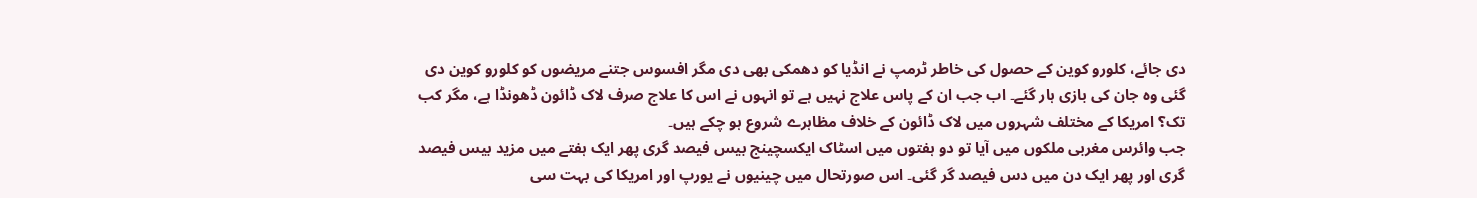دی جائے، کلورو کوین کے حصول کی خاطر ٹرمپ نے انڈیا کو دھمکی بھی دی مگر افسوس جتنے مریضوں کو کلورو کوین دی گئی وہ جان کی بازی ہار گئے۔ اب جب ان کے پاس علاج نہیں ہے تو انہوں نے اس کا علاج صرف لاک ڈائون ڈھونڈا ہے، مگر کب تک؟ امریکا کے مختلف شہروں میں لاک ڈائون کے خلاف مظاہرے شروع ہو چکے ہیں۔
جب وائرس مغربی ملکوں میں آیا تو دو ہفتوں میں اسٹاک ایکسچینج بیس فیصد گری پھر ایک ہفتے میں مزید بیس فیصد گری اور پھر ایک دن میں دس فیصد گر گئی۔ اس صورتحال میں چینیوں نے یورپ اور امریکا کی بہت سی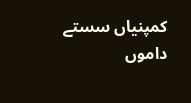کمپنیاں سستے داموں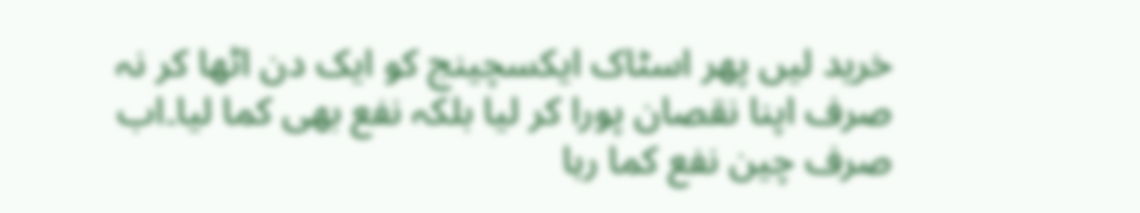خرید لیں پھر اسٹاک ایکسچینج کو ایک دن اٹھا کر نہ صرف اپنا نقصان پورا کر لیا بلکہ نفع بھی کما لیا۔اب صرف چین نفع کما رہا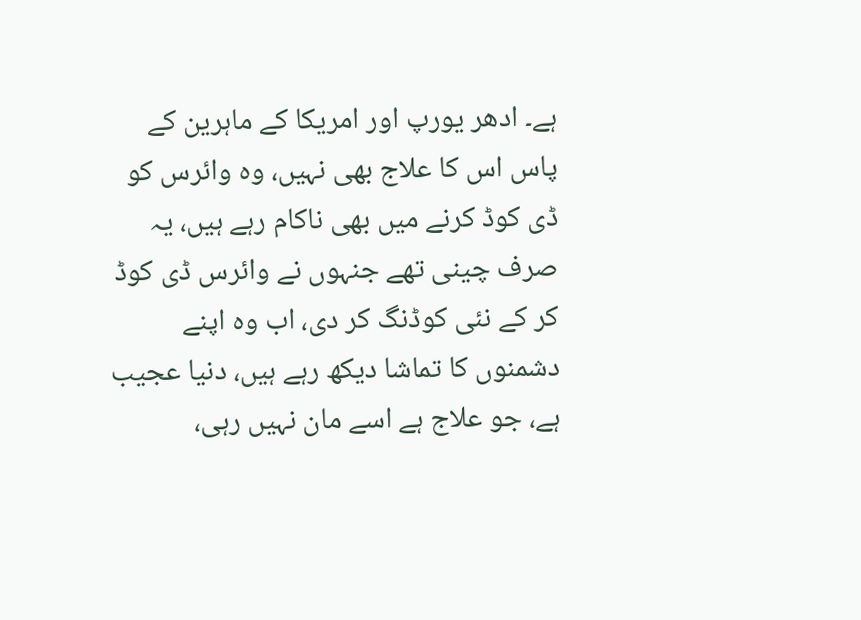ہے۔ ادھر یورپ اور امریکا کے ماہرین کے
پاس اس کا علاج بھی نہیں، وہ وائرس کو ڈی کوڈ کرنے میں بھی ناکام رہے ہیں، یہ صرف چینی تھے جنہوں نے وائرس ڈی کوڈ کر کے نئی کوڈنگ کر دی، اب وہ اپنے دشمنوں کا تماشا دیکھ رہے ہیں، دنیا عجیب ہے، جو علاج ہے اسے مان نہیں رہی،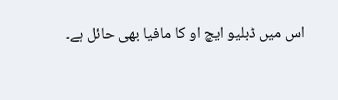اس میں ڈبلیو ایچ او کا مافیا بھی حائل ہے۔